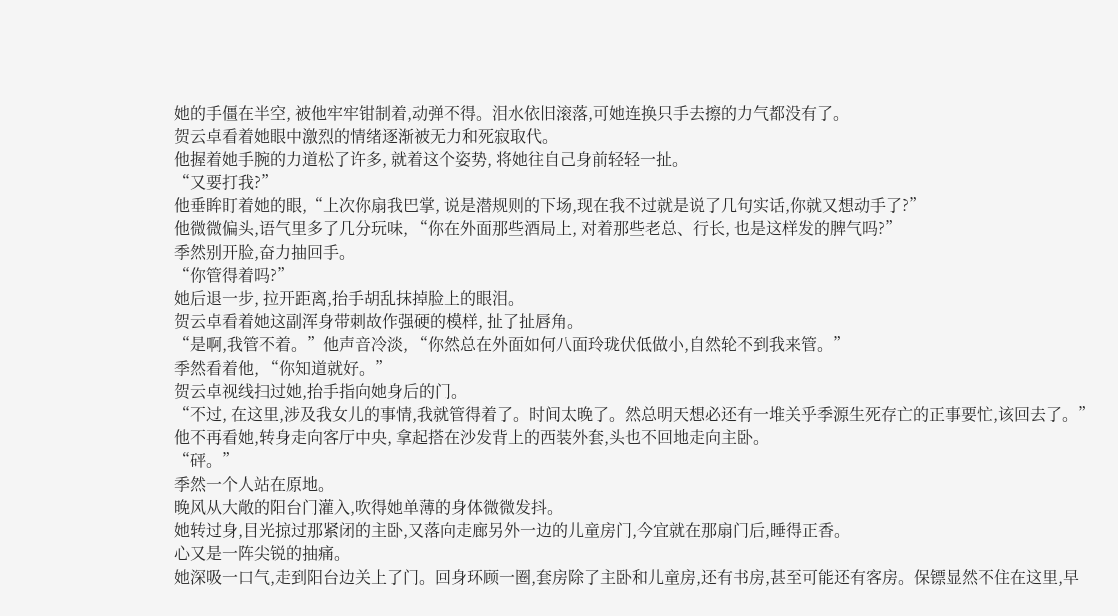她的手僵在半空, 被他牢牢钳制着,动弹不得。泪水依旧滚落,可她连换只手去擦的力气都没有了。
贺云卓看着她眼中激烈的情绪逐渐被无力和死寂取代。
他握着她手腕的力道松了许多, 就着这个姿势, 将她往自己身前轻轻一扯。
“又要打我?”
他垂眸盯着她的眼,“上次你扇我巴掌, 说是潜规则的下场,现在我不过就是说了几句实话,你就又想动手了?”
他微微偏头,语气里多了几分玩味, “你在外面那些酒局上, 对着那些老总、行长, 也是这样发的脾气吗?”
季然别开脸,奋力抽回手。
“你管得着吗?”
她后退一步, 拉开距离,抬手胡乱抹掉脸上的眼泪。
贺云卓看着她这副浑身带刺故作强硬的模样, 扯了扯唇角。
“是啊,我管不着。”他声音冷淡, “你然总在外面如何八面玲珑伏低做小,自然轮不到我来管。”
季然看着他, “你知道就好。”
贺云卓视线扫过她,抬手指向她身后的门。
“不过, 在这里,涉及我女儿的事情,我就管得着了。时间太晚了。然总明天想必还有一堆关乎季源生死存亡的正事要忙,该回去了。”
他不再看她,转身走向客厅中央, 拿起搭在沙发背上的西装外套,头也不回地走向主卧。
“砰。”
季然一个人站在原地。
晚风从大敞的阳台门灌入,吹得她单薄的身体微微发抖。
她转过身,目光掠过那紧闭的主卧,又落向走廊另外一边的儿童房门,今宜就在那扇门后,睡得正香。
心又是一阵尖锐的抽痛。
她深吸一口气,走到阳台边关上了门。回身环顾一圈,套房除了主卧和儿童房,还有书房,甚至可能还有客房。保镖显然不住在这里,早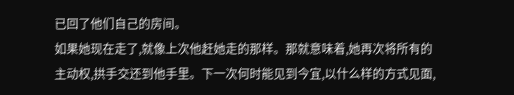已回了他们自己的房间。
如果她现在走了,就像上次他赶她走的那样。那就意味着,她再次将所有的主动权,拱手交还到他手里。下一次何时能见到今宜,以什么样的方式见面,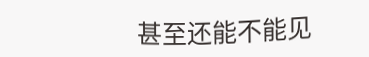甚至还能不能见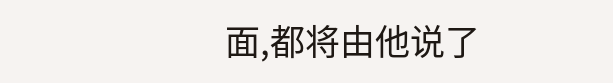面,都将由他说了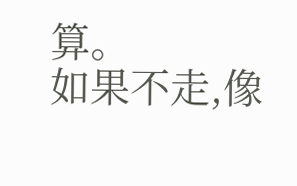算。
如果不走,像